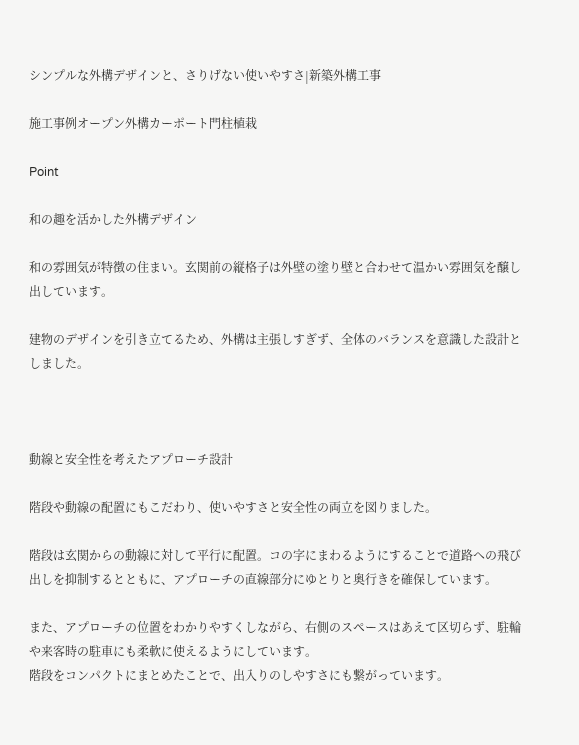シンプルな外構デザインと、さりげない使いやすさ|新築外構工事

施工事例オープン外構カーポート門柱植栽

Point

和の趣を活かした外構デザイン

和の雰囲気が特徴の住まい。玄関前の縦格子は外壁の塗り壁と合わせて温かい雰囲気を醸し出しています。

建物のデザインを引き立てるため、外構は主張しすぎず、全体のバランスを意識した設計としました。



動線と安全性を考えたアプローチ設計

階段や動線の配置にもこだわり、使いやすさと安全性の両立を図りました。

階段は玄関からの動線に対して平行に配置。コの字にまわるようにすることで道路への飛び出しを抑制するとともに、アプローチの直線部分にゆとりと奥行きを確保しています。

また、アプローチの位置をわかりやすくしながら、右側のスペースはあえて区切らず、駐輪や来客時の駐車にも柔軟に使えるようにしています。
階段をコンパクトにまとめたことで、出入りのしやすさにも繋がっています。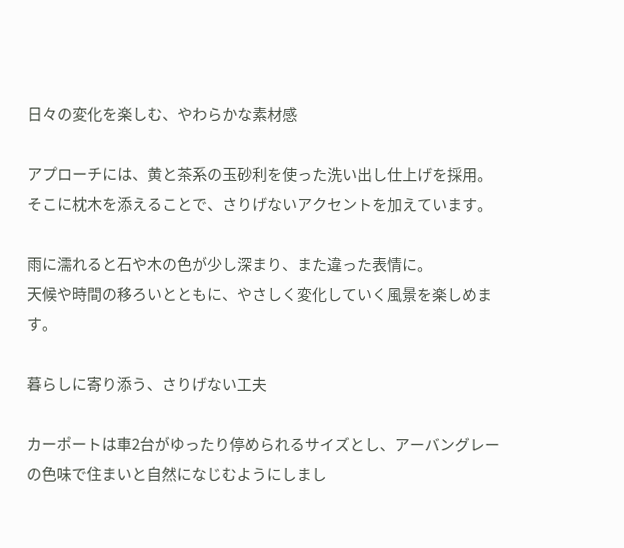日々の変化を楽しむ、やわらかな素材感

アプローチには、黄と茶系の玉砂利を使った洗い出し仕上げを採用。
そこに枕木を添えることで、さりげないアクセントを加えています。

雨に濡れると石や木の色が少し深まり、また違った表情に。
天候や時間の移ろいとともに、やさしく変化していく風景を楽しめます。

暮らしに寄り添う、さりげない工夫

カーポートは車2台がゆったり停められるサイズとし、アーバングレーの色味で住まいと自然になじむようにしまし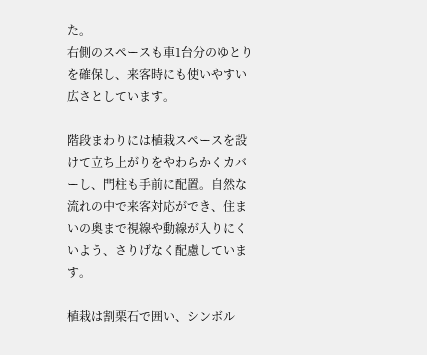た。
右側のスペースも車1台分のゆとりを確保し、来客時にも使いやすい広さとしています。

階段まわりには植栽スペースを設けて立ち上がりをやわらかくカバーし、門柱も手前に配置。自然な流れの中で来客対応ができ、住まいの奥まで視線や動線が入りにくいよう、さりげなく配慮しています。

植栽は割栗石で囲い、シンボル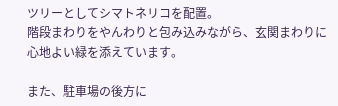ツリーとしてシマトネリコを配置。
階段まわりをやんわりと包み込みながら、玄関まわりに心地よい緑を添えています。

また、駐車場の後方に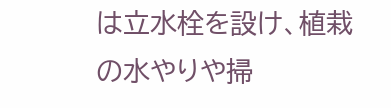は立水栓を設け、植栽の水やりや掃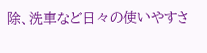除、洗車など日々の使いやすさ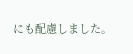にも配慮しました。